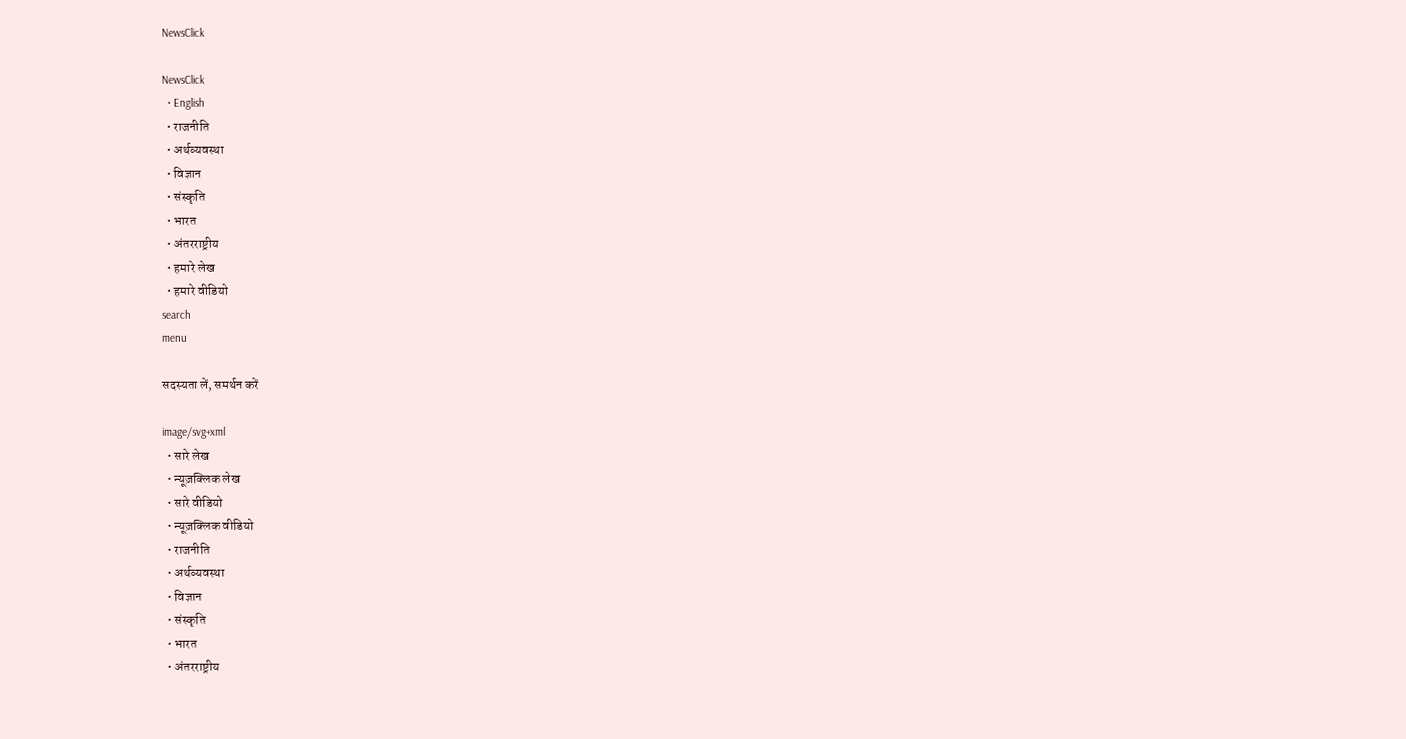NewsClick

NewsClick
  • English
  • राजनीति
  • अर्थव्यवस्था
  • विज्ञान
  • संस्कृति
  • भारत
  • अंतरराष्ट्रीय
  • हमारे लेख
  • हमारे वीडियो
search
menu

सदस्यता लें, समर्थन करें

image/svg+xml
  • सारे लेख
  • न्यूज़क्लिक लेख
  • सारे वीडियो
  • न्यूज़क्लिक वीडियो
  • राजनीति
  • अर्थव्यवस्था
  • विज्ञान
  • संस्कृति
  • भारत
  • अंतरराष्ट्रीय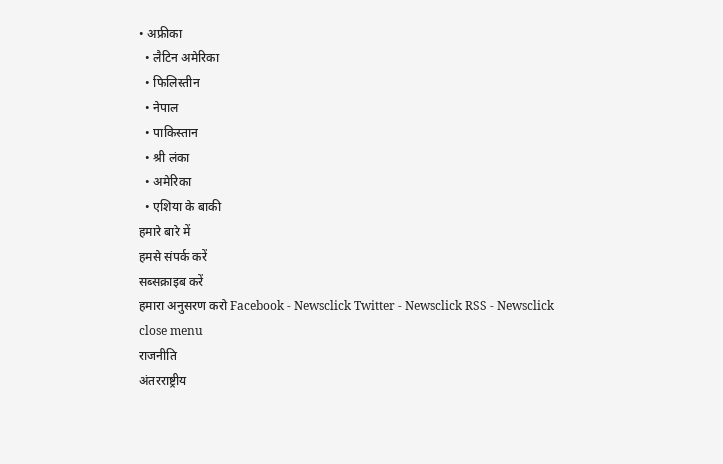• अफ्रीका
  • लैटिन अमेरिका
  • फिलिस्तीन
  • नेपाल
  • पाकिस्तान
  • श्री लंका
  • अमेरिका
  • एशिया के बाकी
हमारे बारे में
हमसे संपर्क करें
सब्सक्राइब करें
हमारा अनुसरण करो Facebook - Newsclick Twitter - Newsclick RSS - Newsclick
close menu
राजनीति
अंतरराष्ट्रीय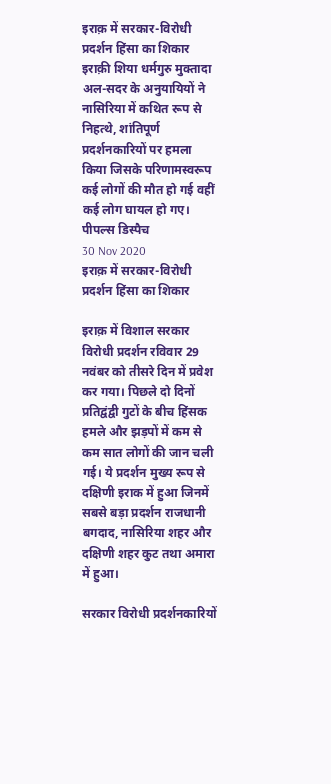इराक़ में सरकार-विरोधी प्रदर्शन हिंसा का शिकार
इराक़ी शिया धर्मगुरु मुक्तादा अल-सदर के अनुयायियों ने नासिरिया में कथित रूप से निहत्थे, शांतिपूर्ण प्रदर्शनकारियों पर हमला किया जिसके परिणामस्वरूप कई लोगों की मौत हो गई वहीं कई लोग घायल हो गए।
पीपल्स डिस्पैच
30 Nov 2020
इराक़ में सरकार-विरोधी प्रदर्शन हिंसा का शिकार

इराक़ में विशाल सरकार विरोधी प्रदर्शन रविवार 29 नवंबर को तीसरे दिन में प्रवेश कर गया। पिछले दो दिनों प्रतिद्वंद्वी गुटों के बीच हिंसक हमले और झड़पों में कम से कम सात लोगों की जान चली गई। ये प्रदर्शन मुख्य रूप से दक्षिणी इराक में हुआ जिनमें सबसे बड़ा प्रदर्शन राजधानी बगदाद, नासिरिया शहर और दक्षिणी शहर कुट तथा अमारा में हुआ।

सरकार विरोधी प्रदर्शनकारियों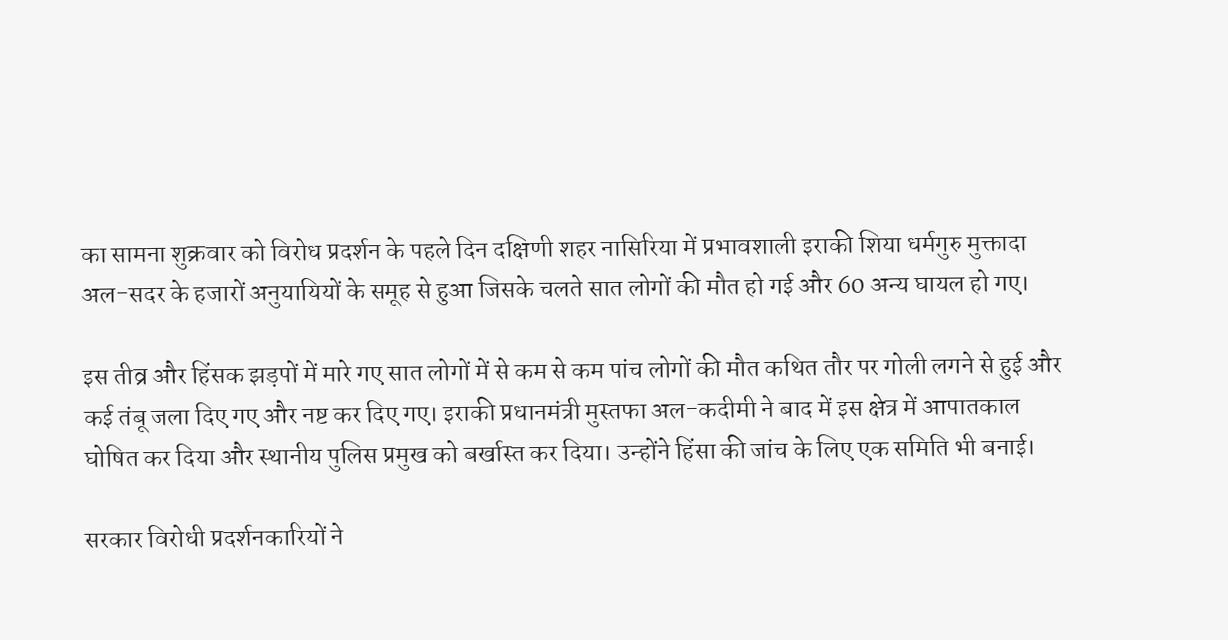का सामना शुक्रवार को विरोध प्रदर्शन के पहले दिन दक्षिणी शहर नासिरिया में प्रभावशाली इराकी शिया धर्मगुरु मुक्तादा अल-सदर के हजारों अनुयायियों के समूह से हुआ जिसके चलते सात लोगों की मौत हो गई और 60 अन्य घायल हो गए।

इस तीव्र और हिंसक झड़पों में मारे गए सात लोगों में से कम से कम पांच लोगों की मौत कथित तौर पर गोली लगने से हुई और कई तंबू जला दिए गए और नष्ट कर दिए गए। इराकी प्रधानमंत्री मुस्तफा अल-कदीमी ने बाद में इस क्षेत्र में आपातकाल घोषित कर दिया और स्थानीय पुलिस प्रमुख को बर्खास्त कर दिया। उन्होंने हिंसा की जांच के लिए एक समिति भी बनाई।

सरकार विरोधी प्रदर्शनकारियों ने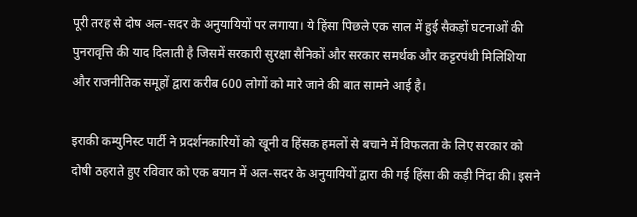पूरी तरह से दोष अल-सदर के अनुयायियों पर लगाया। ये हिंसा पिछले एक साल में हुई सैकड़ों घटनाओं की पुनरावृत्ति की याद दिलाती है जिसमें सरकारी सुरक्षा सैनिकों और सरकार समर्थक और कट्टरपंथी मिलिशिया और राजनीतिक समूहों द्वारा करीब 600 लोगों को मारे जाने की बात सामने आई है।

इराकी कम्युनिस्ट पार्टी ने प्रदर्शनकारियों को खूनी व हिंसक हमलों से बचाने में विफलता के लिए सरकार को दोषी ठहराते हुए रविवार को एक बयान में अल-सदर के अनुयायियों द्वारा की गई हिंसा की कड़ी निंदा की। इसने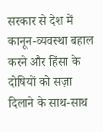सरकार से देश में कानून-व्यवस्था बहाल करने और हिंसा के दोषियों को सज़ा दिलाने के साथ-साथ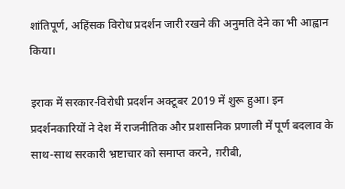शांतिपूर्ण, अहिंसक विरोध प्रदर्शन जारी रखने की अनुमति देने का भी आह्वान किया।

इराक में सरकार-विरोधी प्रदर्शन अक्टूबर 2019 में शुरू हुआ। इन प्रदर्शनकारियों ने देश में राजनीतिक और प्रशासनिक प्रणाली में पूर्ण बदलाव के साथ-साथ सरकारी भ्रष्टाचार को समाप्त करने, ग़रीबी,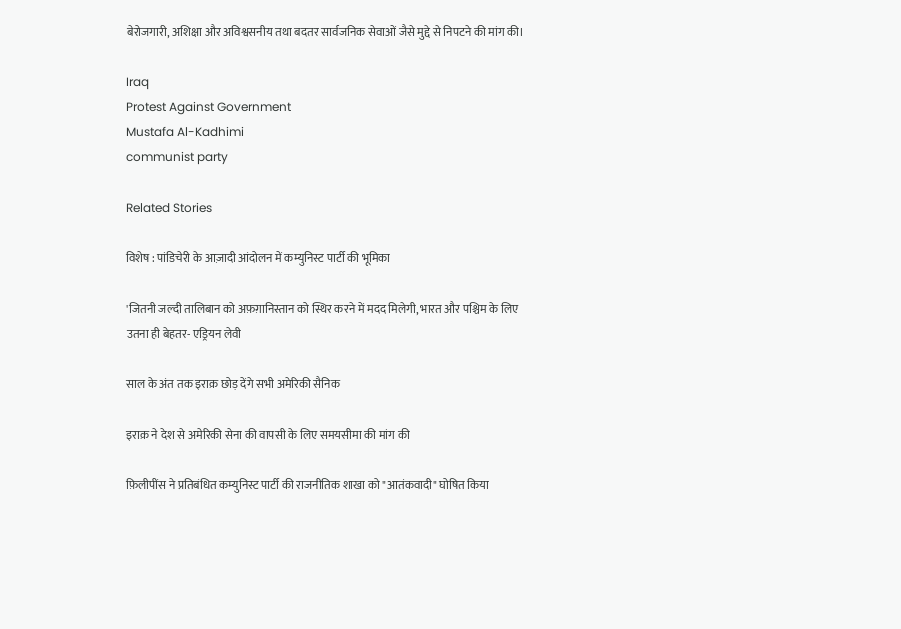बेरोजगारी, अशिक्षा और अविश्वसनीय तथा बदतर सार्वजनिक सेवाओं जैसे मुद्दे से निपटने की मांग की।

Iraq
Protest Against Government
Mustafa Al-Kadhimi
communist party

Related Stories

विशेष : पांडिचेरी के आज़ादी आंदोलन में कम्युनिस्ट पार्टी की भूमिका

'जितनी जल्दी तालिबान को अफ़ग़ानिस्तान को स्थिर करने में मदद मिलेगी, भारत और पश्चिम के लिए उतना ही बेहतर- एड्रियन लेवी

साल के अंत तक इराक़ छोड़ देंगे सभी अमेरिकी सैनिक

इराक़ ने देश से अमेरिकी सेना की वापसी के लिए समयसीमा की मांग की

फ़िलीपींस ने प्रतिबंधित कम्युनिस्ट पार्टी की राजनीतिक शाखा को "आतंकवादी" घोषित किया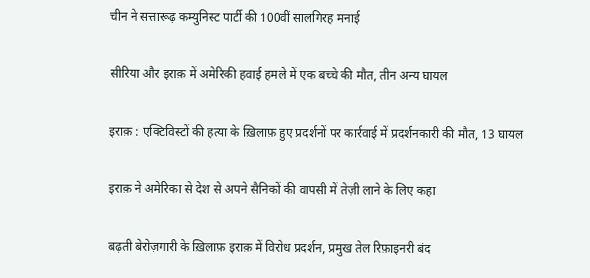चीन ने सत्तारूढ़ कम्युनिस्ट पार्टी की 100वीं सालगिरह मनाई

सीरिया और इराक़ में अमेरिकी हवाई हमले में एक बच्चे की मौत, तीन अन्य घायल

इराक़ : एक्टिविस्टों की हत्या के ख़िलाफ़ हुए प्रदर्शनों पर कार्रवाई में प्रदर्शनकारी की मौत, 13 घायल

इराक़ ने अमेरिका से देश से अपने सैनिकों की वापसी में तेज़ी लाने के लिए कहा

बढ़ती बेरोज़गारी के ख़िलाफ़ इराक़ में विरोध प्रदर्शन, प्रमुख तेल रिफ़ाइनरी बंद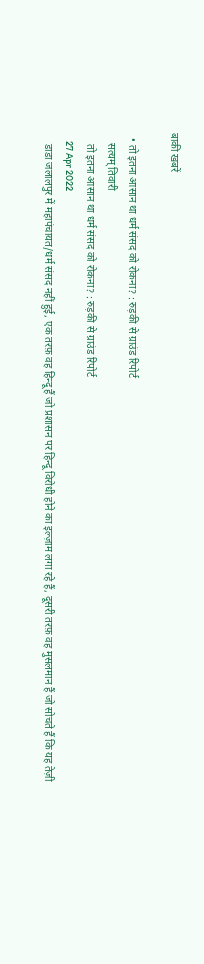बाकी खबरें

  • तो इतना आसान था धर्म संसद को रोकना? : रुड़की से ग्राउंड रिपोर्ट
    सत्यम् तिवारी
    तो इतना आसान था धर्म संसद को रोकना? : रुड़की से ग्राउंड रिपोर्ट
    27 Apr 2022
    डाडा जलालपुर में महापंचायत/धर्म संसद नहीं हुई, एक तरफ़ वह हिन्दू हैं जो प्रशासन पर हिन्दू विरोधी होने का इल्ज़ाम लगा रहे हैं, दूसरी तरफ़ वह मुसलमान हैं जो सोचते हैं कि यह तेज़ी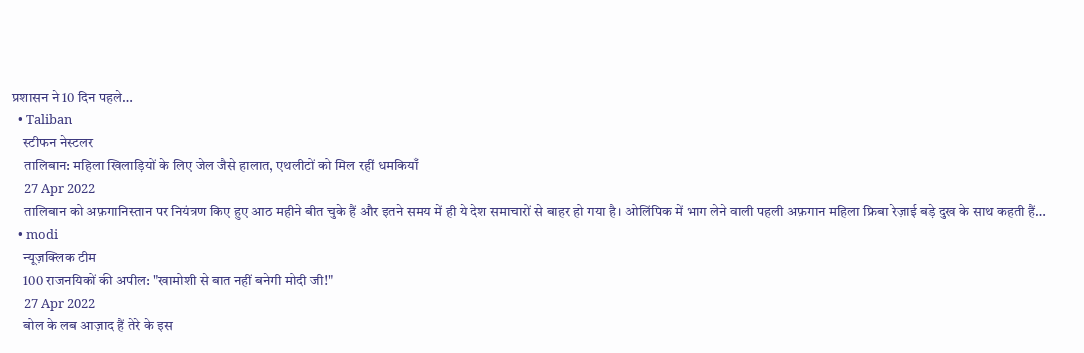प्रशासन ने 10 दिन पहले…
  • Taliban
    स्टीफन नेस्टलर
    तालिबान: महिला खिलाड़ियों के लिए जेल जैसे हालात, एथलीटों को मिल रहीं धमकियाँ
    27 Apr 2022
    तालिबान को अफ़गानिस्तान पर नियंत्रण किए हुए आठ महीने बीत चुके हैं और इतने समय में ही ये देश समाचारों से बाहर हो गया है। ओलिंपिक में भाग लेने वाली पहली अफ़गान महिला फ्रिबा रेज़ाई बड़े दुख के साथ कहती हैं…
  • modi
    न्यूज़क्लिक टीम
    100 राजनयिकों की अपील: "खामोशी से बात नहीं बनेगी मोदी जी!"
    27 Apr 2022
    बोल के लब आज़ाद हैं तेरे के इस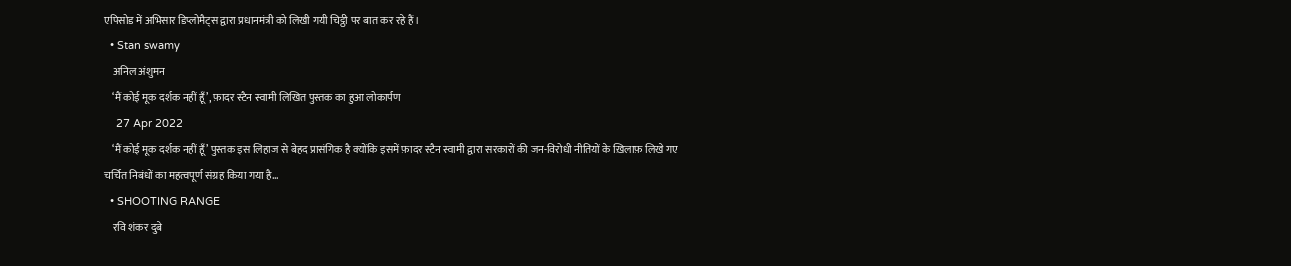एपिसोड में अभिसार डिप्लोमैट्स द्वारा प्रधानमंत्री को लिखी गयी चिट्ठी पर बात कर रहे हैं।
  • Stan swamy
    अनिल अंशुमन
    ‘मैं कोई मूक दर्शक नहीं हूँ’, फ़ादर स्टैन स्वामी लिखित पुस्तक का हुआ लोकार्पण
    27 Apr 2022
    ‘मैं कोई मूक दर्शक नहीं हूँ’ पुस्तक इस लिहाज से बेहद प्रासंगिक है क्योंकि इसमें फ़ादर स्टैन स्वामी द्वारा सरकारों की जन-विरोधी नीतियों के ख़िलाफ़ लिखे गए चर्चित निबंधों का महत्वपूर्ण संग्रह किया गया है…
  • SHOOTING RANGE
    रवि शंकर दुबे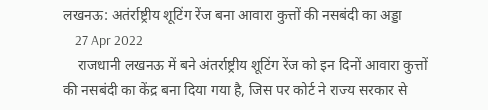लखनऊ: अतंर्राष्ट्रीय शूटिंग रेंज बना आवारा कुत्तों की नसबंदी का अड्डा
    27 Apr 2022
    राजधानी लखनऊ में बने अंतर्राष्ट्रीय शूटिंग रेंज को इन दिनों आवारा कुत्तों की नसबंदी का केंद्र बना दिया गया है, जिस पर कोर्ट ने राज्य सरकार से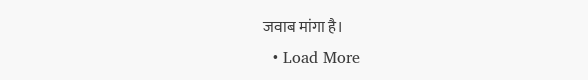जवाब मांगा है।
  • Load More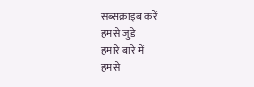सब्सक्राइब करें
हमसे जुडे
हमारे बारे में
हमसे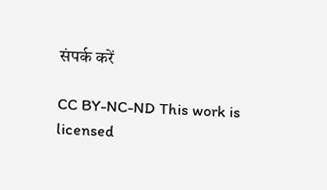संपर्क करें

CC BY-NC-ND This work is licensed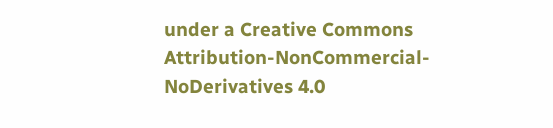under a Creative Commons Attribution-NonCommercial-NoDerivatives 4.0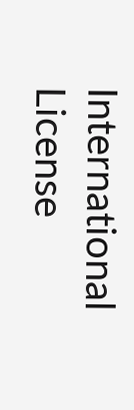International License